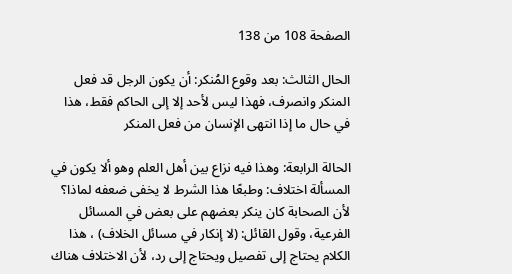الصفحة 108 من 138

الحال الثالث: بعد وقوع المُنكر: أن يكون الرجل قد فعل المنكر وانصرف، فهذا ليس لأحد إلا إلى الحاكم فقط، هذا في حال ما إذا انتهى الإنسان من فعل المنكر

الحالة الرابعة: وهذا فيه نزاع بين أهل العلم وهو ألا يكون في المسألة اختلاف: وطبعًا هذا الشرط لا يخفى ضعفه لماذا؟ لأن الصحابة كان ينكر بعضهم على بعض في المسائل الفرعية، وقول القائل: (لا إنكار في مسائل الخلاف) ، هذا الكلام يحتاج إلى تفصيل ويحتاج إلى رد، لأن الاختلاف هناك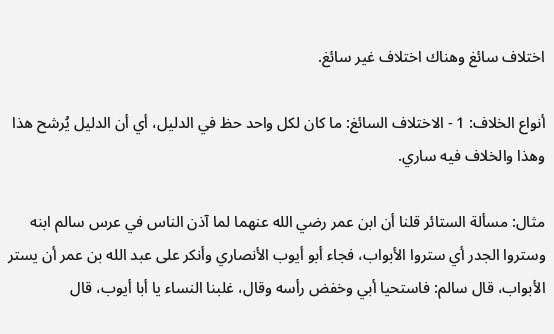اختلاف سائغ وهناك اختلاف غير سائغ.

أنواع الخلاف: 1 - الاختلاف السائغ: ما كان لكل واحد حظ في الدليل، أي أن الدليل يُرشح هذا وهذا والخلاف فيه ساري.

مثال: مسألة الستائر قلنا أن ابن عمر رضي الله عنهما لما آذن الناس في عرس سالم ابنه وستروا الجدر أي ستروا الأبواب، فجاء أبو أيوب الأنصاري وأنكر على عبد الله بن عمر أن يستر الأبواب، قال سالم: فاستحيا أبي وخفض رأسه وقال، غلبنا النساء يا أبا أيوب، قال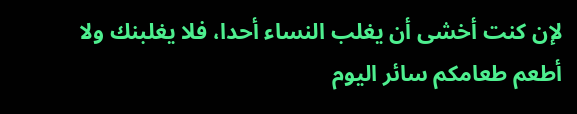لإن كنت أخشى أن يغلب النساء أحدا، فلا يغلبنك ولا أطعم طعامكم سائر اليوم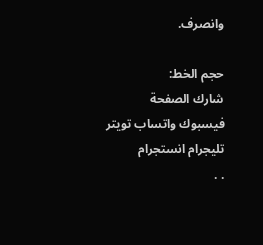وانصرف.

حجم الخط:
شارك الصفحة
فيسبوك واتساب تويتر تليجرام انستجرام
. .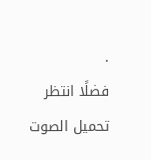.
فضلًا انتظر تحميل الصوت